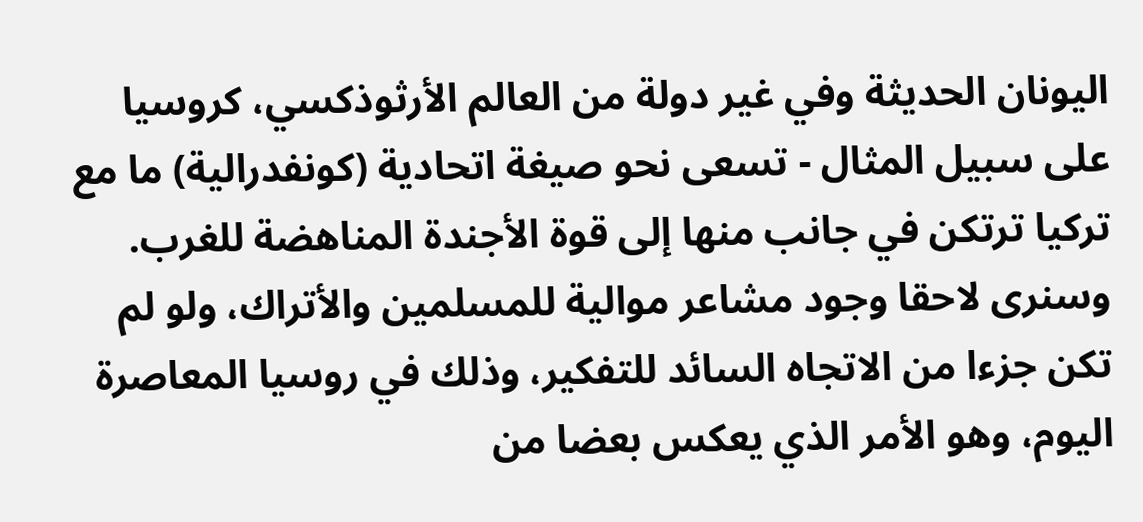اليونان الحديثة وفي غير دولة من العالم الأرثوذكسي، كروسيا على سبيل المثال - تسعى نحو صيغة اتحادية (كونفدرالية) ما مع تركيا ترتكن في جانب منها إلى قوة الأجندة المناهضة للغرب. وسنرى لاحقا وجود مشاعر موالية للمسلمين والأتراك، ولو لم تكن جزءا من الاتجاه السائد للتفكير، وذلك في روسيا المعاصرة اليوم، وهو الأمر الذي يعكس بعضا من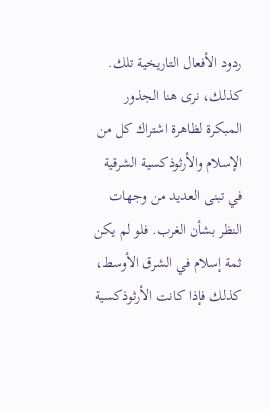ردود الأفعال التاريخية تلك.
كذلك، نرى هنا الجذور المبكرة لظاهرة اشتراك كل من الإسلام والأرثوذكسية الشرقية في تبنى العديد من وجهات النظر بشأن الغرب. فلو لم يكن ثمة إسلام في الشرق الأوسط، كذلك فإذا كانت الأرثوذكسية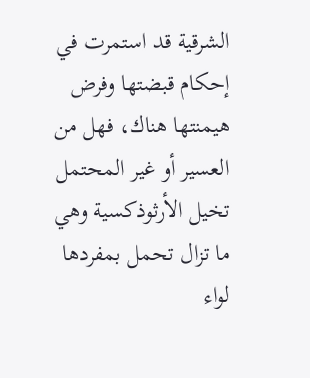الشرقية قد استمرت في إحكام قبضتها وفرض هيمنتها هناك، فهل من العسير أو غير المحتمل تخيل الأرثوذكسية وهي ما تزال تحمل بمفردها لواء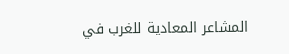المشاعر المعادية للغرب في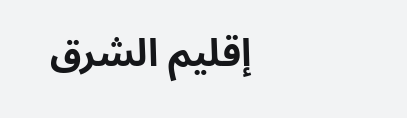إقليم الشرق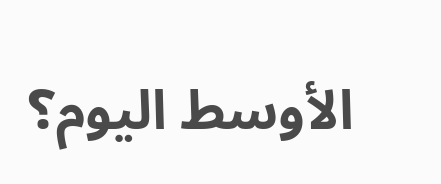الأوسط اليوم؟